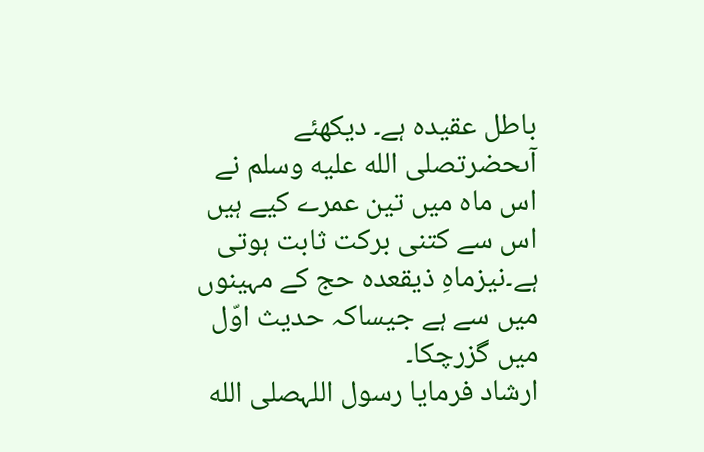باطل عقیدہ ہے۔ دیکھئے آںحضرتصلى الله عليه وسلم نے اس ماہ میں تین عمرے کیے ہیں اس سے کتنی برکت ثابت ہوتی ہے۔نیزماہِ ذیقعدہ حج کے مہینوں میں سے ہے جیساکہ حدیث اوّل میں گزرچکا۔
ارشاد فرمایا رسول اللہصلى الله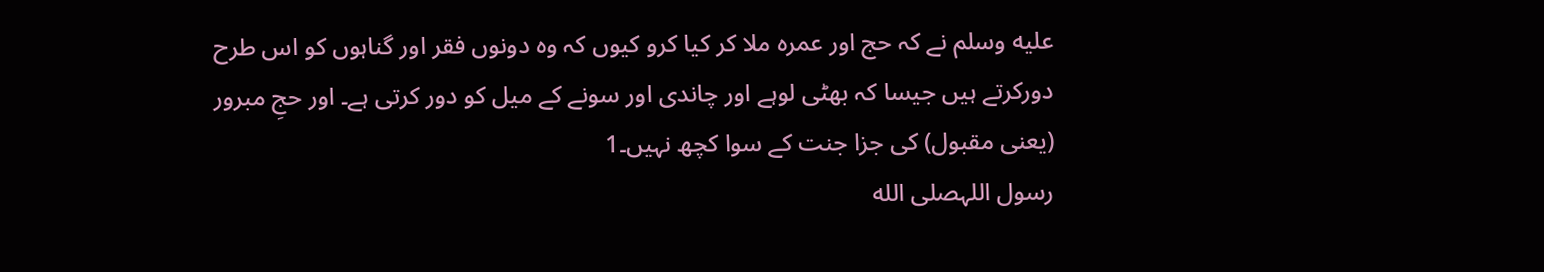عليه وسلم نے کہ حج اور عمرہ ملا کر کیا کرو کیوں کہ وہ دونوں فقر اور گناہوں کو اس طرح دورکرتے ہیں جیسا کہ بھٹی لوہے اور چاندی اور سونے کے میل کو دور کرتی ہے۔ اور حجِ مبرور (یعنی مقبول) کی جزا جنت کے سوا کچھ نہیں۔1
رسول اللہصلى الله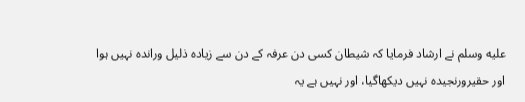عليه وسلم نے ارشاد فرمایا کہ شیطان کسی دن عرفہ کے دن سے زیادہ ذلیل وراندہ نہیں ہوا اور حقیرورنجیدہ نہیں دیکھاگیا، اور نہیں ہے یہ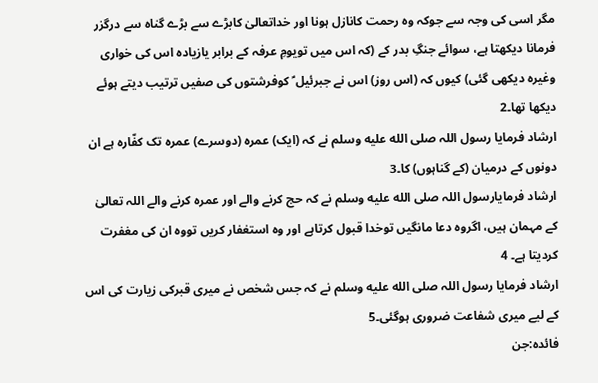مگر اسی کی وجہ سے جوکہ وہ رحمت کانازل ہونا اور خداتعالیٰ کابڑے سے بڑے گناہ سے درگزر فرمانا دیکھتا ہے، سوائے جنگِ بدر کے (کہ اس میں تویومِ عرفہ کے برابر یازیادہ اس کی خواری وغیرہ دیکھی گئی) کیوں کہ (اس روز) اس نے جبرئیل ؑ کوفرشتوں کی صفیں ترتیب دیتے ہوئے دیکھا تھا۔2
ارشاد فرمایا رسول اللہ صلى الله عليه وسلم نے کہ (ایک) عمرہ (دوسرے) عمرہ تک کفّارہ ہے ان دونوں کے درمیان (کے گناہوں) کا۔3
ارشاد فرمایارسول اللہ صلى الله عليه وسلم نے کہ حج کرنے والے اور عمرہ کرنے والے اللہ تعالیٰ کے مہمان ہیں، اگروہ دعا مانگیں توخدا قبول کرتاہے اور وہ استغفار کریں تووہ ان کی مغفرت کردیتا ہے۔ 4
ارشاد فرمایا رسول اللہ صلى الله عليه وسلم نے کہ جس شخص نے میری قبرکی زیارت کی اس کے لیے میری شفاعت ضروری ہوگئی۔5
فائدہ:جن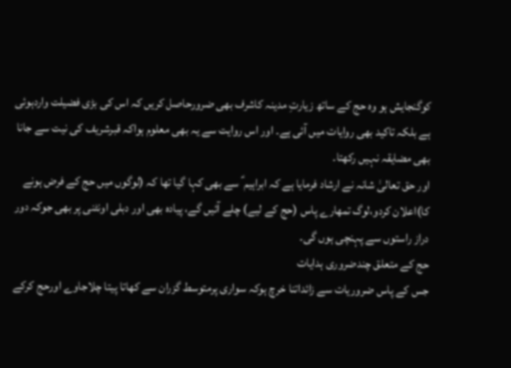کوگنجایش ہو وہ حج کے ساتھ زیارتِ مدینہ کاشرف بھی ضرورحاصل کریں کہ اس کی بڑی فضیلت واردہوئی ہے بلکہ تاکید بھی روایات میں آئی ہے۔ اور اس روایت سے یہ بھی معلوم ہواکہ قبرشریف کی نیت سے جانا بھی مضایقہ نہیں رکھتا۔
اور حق تعالیٰ شانہ نے ارشاد فرمایا ہے کہ ابراہیم ؑ سے بھی کہا گیا تھا کہ (لوگوں میں حج کے فرض ہونے کا)اعلان کردو،لوگ تمھارے پاس (حج کے لیے) چلے آئیں گے، پیادہ بھی اور دبلی اونٹنی پر بھی جوکہ دور دراز راستوں سے پہنچی ہوں گی۔
حج کے متعلق چندضروری ہدایات
جس کے پاس ضروریات سے زائداتنا خرچ ہوکہ سواری پرمتوسط گزران سے کھاتا پیتا چلاجاوے اورحج کرکے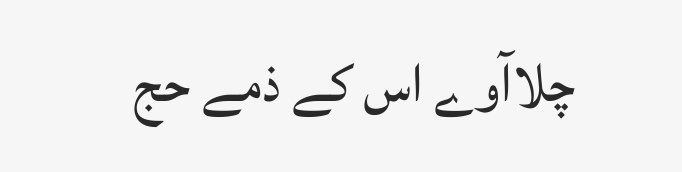چلاآوے اس کے ذمے حج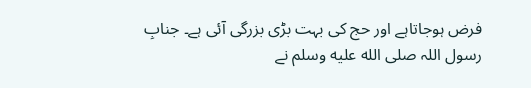فرض ہوجاتاہے اور حج کی بہت بڑی بزرگی آئی ہے۔ جنابِ رسول اللہ صلى الله عليه وسلم نے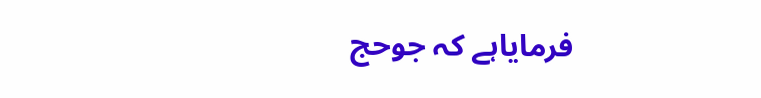فرمایاہے کہ جوحج